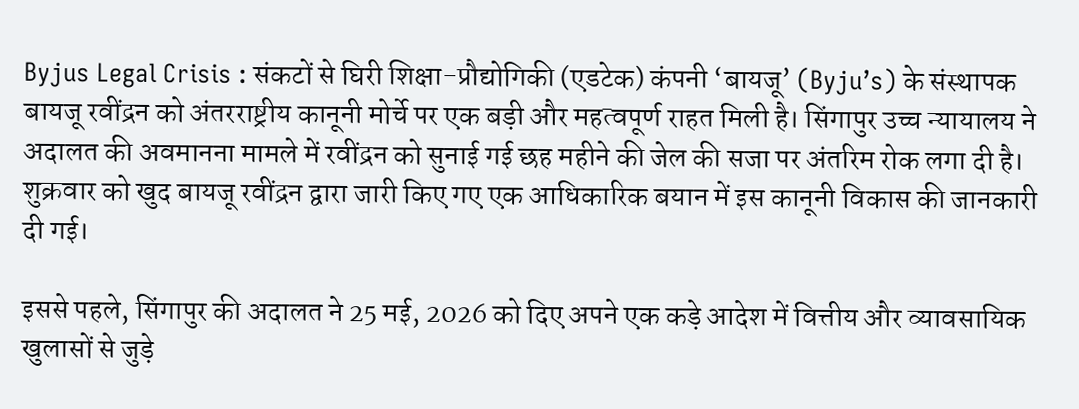Byjus Legal Crisis : संकटों से घिरी शिक्षा-प्रौद्योगिकी (एडटेक) कंपनी ‘बायजू’ (Byju’s) के संस्थापक बायजू रवींद्रन को अंतरराष्ट्रीय कानूनी मोर्चे पर एक बड़ी और महत्वपूर्ण राहत मिली है। सिंगापुर उच्च न्यायालय ने अदालत की अवमानना मामले में रवींद्रन को सुनाई गई छह महीने की जेल की सजा पर अंतरिम रोक लगा दी है। शुक्रवार को खुद बायजू रवींद्रन द्वारा जारी किए गए एक आधिकारिक बयान में इस कानूनी विकास की जानकारी दी गई।

इससे पहले, सिंगापुर की अदालत ने 25 मई, 2026 को दिए अपने एक कड़े आदेश में वित्तीय और व्यावसायिक खुलासों से जुड़े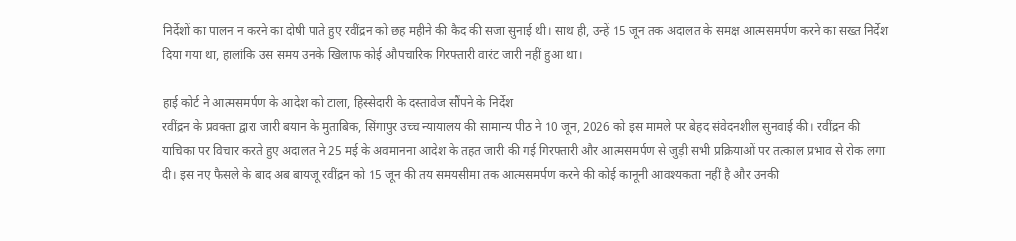निर्देशों का पालन न करने का दोषी पाते हुए रवींद्रन को छह महीने की कैद की सजा सुनाई थी। साथ ही, उन्हें 15 जून तक अदालत के समक्ष आत्मसमर्पण करने का सख्त निर्देश दिया गया था, हालांकि उस समय उनके खिलाफ कोई औपचारिक गिरफ्तारी वारंट जारी नहीं हुआ था।

हाई कोर्ट ने आत्मसमर्पण के आदेश को टाला, हिस्सेदारी के दस्तावेज सौंपने के निर्देश
रवींद्रन के प्रवक्ता द्वारा जारी बयान के मुताबिक, सिंगापुर उच्च न्यायालय की सामान्य पीठ ने 10 जून, 2026 को इस मामले पर बेहद संवेदनशील सुनवाई की। रवींद्रन की याचिका पर विचार करते हुए अदालत ने 25 मई के अवमानना आदेश के तहत जारी की गई गिरफ्तारी और आत्मसमर्पण से जुड़ी सभी प्रक्रियाओं पर तत्काल प्रभाव से रोक लगा दी। इस नए फैसले के बाद अब बायजू रवींद्रन को 15 जून की तय समयसीमा तक आत्मसमर्पण करने की कोई कानूनी आवश्यकता नहीं है और उनकी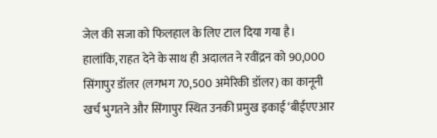जेल की सजा को फिलहाल के लिए टाल दिया गया है।
हालांकि, राहत देने के साथ ही अदालत ने रवींद्रन को 90,000 सिंगापुर डॉलर (लगभग 70,500 अमेरिकी डॉलर) का कानूनी खर्च भुगतने और सिंगापुर स्थित उनकी प्रमुख इकाई ‘बीईएएआर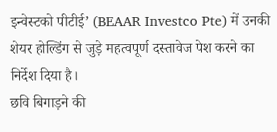इन्वेस्टको पीटीई’ (BEAAR Investco Pte) में उनकी शेयर होल्डिंग से जुड़े महत्वपूर्ण दस्तावेज पेश करने का निर्देश दिया है।
छवि बिगाड़ने की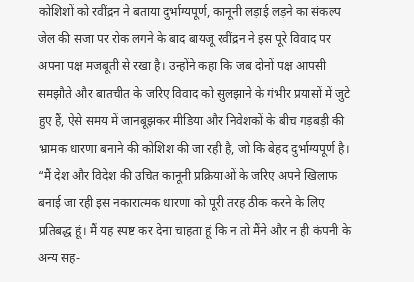कोशिशों को रवींद्रन ने बताया दुर्भाग्यपूर्ण, कानूनी लड़ाई लड़ने का संकल्प
जेल की सजा पर रोक लगने के बाद बायजू रवींद्रन ने इस पूरे विवाद पर अपना पक्ष मजबूती से रखा है। उन्होंने कहा कि जब दोनों पक्ष आपसी समझौते और बातचीत के जरिए विवाद को सुलझाने के गंभीर प्रयासों में जुटे हुए हैं, ऐसे समय में जानबूझकर मीडिया और निवेशकों के बीच गड़बड़ी की भ्रामक धारणा बनाने की कोशिश की जा रही है, जो कि बेहद दुर्भाग्यपूर्ण है।
“मैं देश और विदेश की उचित कानूनी प्रक्रियाओं के जरिए अपने खिलाफ बनाई जा रही इस नकारात्मक धारणा को पूरी तरह ठीक करने के लिए प्रतिबद्ध हूं। मैं यह स्पष्ट कर देना चाहता हूं कि न तो मैंने और न ही कंपनी के अन्य सह-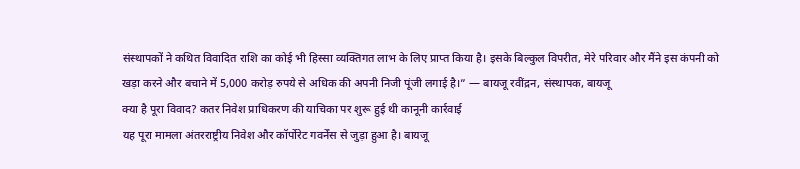संस्थापकों ने कथित विवादित राशि का कोई भी हिस्सा व्यक्तिगत लाभ के लिए प्राप्त किया है। इसके बिल्कुल विपरीत, मेरे परिवार और मैंने इस कंपनी को खड़ा करने और बचाने में 5,000 करोड़ रुपये से अधिक की अपनी निजी पूंजी लगाई है।” — बायजू रवींद्रन, संस्थापक, बायजू
क्या है पूरा विवाद? कतर निवेश प्राधिकरण की याचिका पर शुरू हुई थी कानूनी कार्रवाई
यह पूरा मामला अंतरराष्ट्रीय निवेश और कॉर्पोरेट गवर्नेंस से जुड़ा हुआ है। बायजू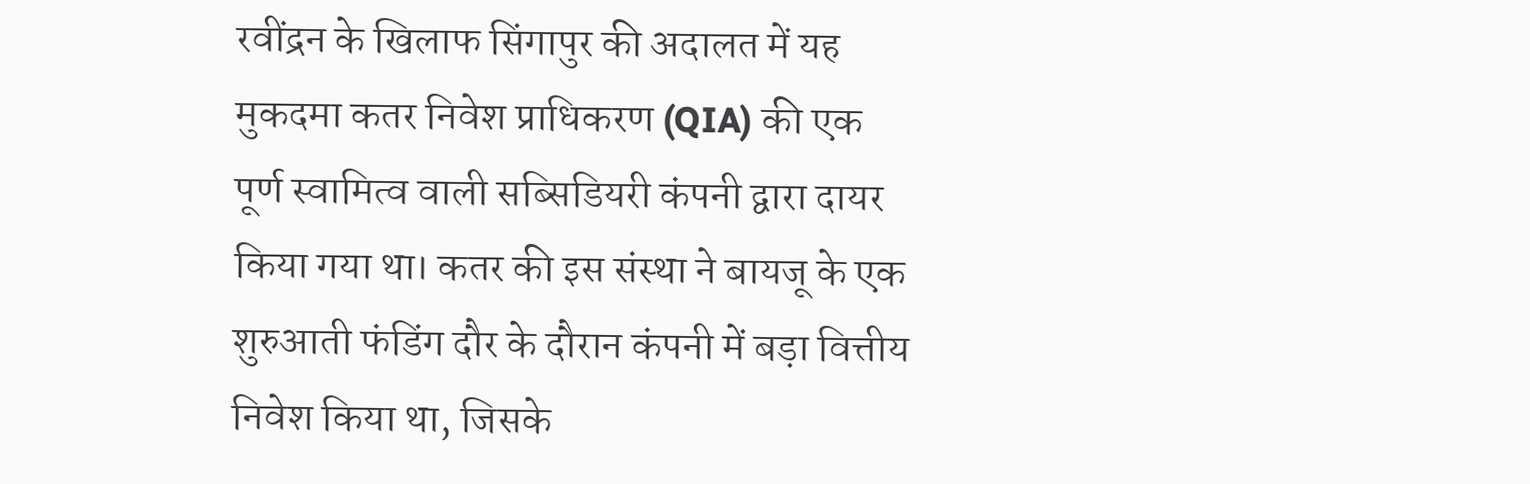रवींद्रन के खिलाफ सिंगापुर की अदालत में यह मुकदमा कतर निवेश प्राधिकरण (QIA) की एक पूर्ण स्वामित्व वाली सब्सिडियरी कंपनी द्वारा दायर किया गया था। कतर की इस संस्था ने बायजू के एक शुरुआती फंडिंग दौर के दौरान कंपनी में बड़ा वित्तीय निवेश किया था, जिसके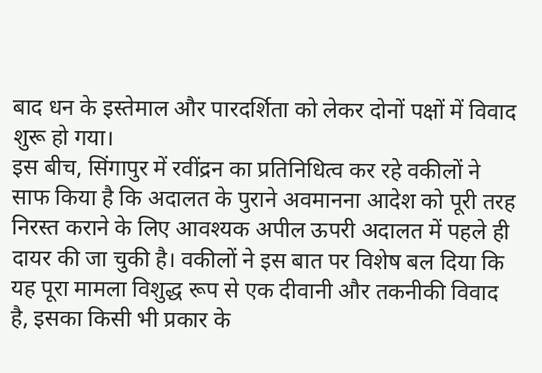बाद धन के इस्तेमाल और पारदर्शिता को लेकर दोनों पक्षों में विवाद शुरू हो गया।
इस बीच, सिंगापुर में रवींद्रन का प्रतिनिधित्व कर रहे वकीलों ने साफ किया है कि अदालत के पुराने अवमानना आदेश को पूरी तरह निरस्त कराने के लिए आवश्यक अपील ऊपरी अदालत में पहले ही दायर की जा चुकी है। वकीलों ने इस बात पर विशेष बल दिया कि यह पूरा मामला विशुद्ध रूप से एक दीवानी और तकनीकी विवाद है, इसका किसी भी प्रकार के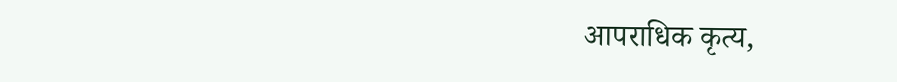आपराधिक कृत्य,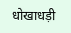धोखाधड़ी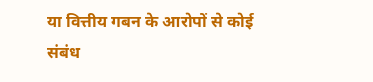या वित्तीय गबन के आरोपों से कोई संबंध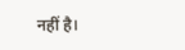नहीं है।